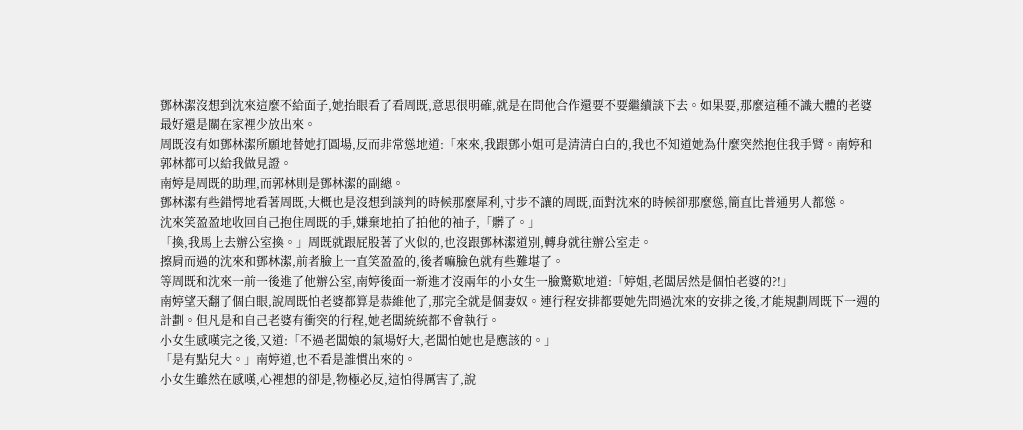鄧林潔沒想到沈來這麼不給面子,她抬眼看了看周既,意思很明確,就是在問他合作還要不要繼續談下去。如果要,那麼這種不識大體的老婆最好還是關在家裡少放出來。
周既沒有如鄧林潔所願地替她打圓場,反而非常慫地道:「來來,我跟鄧小姐可是清清白白的,我也不知道她為什麼突然抱住我手臂。南婷和郭林都可以給我做見證。
南婷是周既的助理,而郭林則是鄧林潔的副總。
鄧林潔有些錯愕地看著周既,大概也是沒想到談判的時候那麼犀利,寸步不讓的周既,面對沈來的時候卻那麼慫,簡直比普通男人都慫。
沈來笑盈盈地收回自己抱住周既的手,嫌棄地拍了拍他的袖子,「髒了。」
「換,我馬上去辦公室換。」周既就跟屁股著了火似的,也沒跟鄧林潔道別,轉身就往辦公室走。
擦肩而過的沈來和鄧林潔,前者臉上一直笑盈盈的,後者嘛臉色就有些難堪了。
等周既和沈來一前一後進了他辦公室,南婷後面一新進才沒兩年的小女生一臉驚歎地道:「婷姐,老闆居然是個怕老婆的?!」
南婷望天翻了個白眼,說周既怕老婆都算是恭維他了,那完全就是個妻奴。連行程安排都要她先問過沈來的安排之後,才能規劃周既下一週的計劃。但凡是和自己老婆有衝突的行程,她老闆統統都不會執行。
小女生感嘆完之後,又道:「不過老闆娘的氣場好大,老闆怕她也是應該的。」
「是有點兒大。」南婷道,也不看是誰慣出來的。
小女生雖然在感嘆,心裡想的卻是,物極必反,這怕得厲害了,說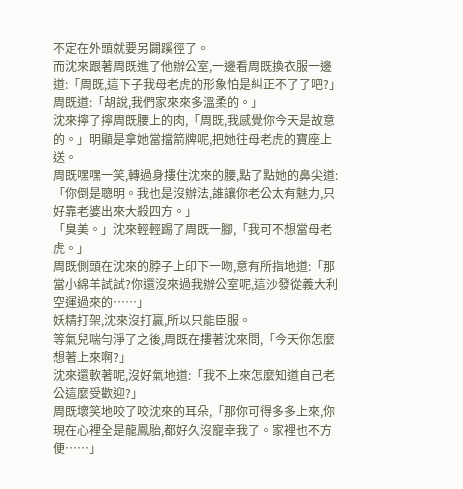不定在外頭就要另闢蹊徑了。
而沈來跟著周既進了他辦公室,一邊看周既換衣服一邊道:「周既,這下子我母老虎的形象怕是糾正不了了吧?」
周既道:「胡說,我們家來來多溫柔的。」
沈來擰了擰周既腰上的肉,「周既,我感覺你今天是故意的。」明顯是拿她當擋箭牌呢,把她往母老虎的寶座上送。
周既嘿嘿一笑,轉過身摟住沈來的腰,點了點她的鼻尖道:「你倒是聰明。我也是沒辦法,誰讓你老公太有魅力,只好靠老婆出來大殺四方。」
「臭美。」沈來輕輕踢了周既一腳,「我可不想當母老虎。」
周既側頭在沈來的脖子上印下一吻,意有所指地道:「那當小綿羊試試?你還沒來過我辦公室呢,這沙發從義大利空運過來的……」
妖精打架,沈來沒打贏,所以只能臣服。
等氣兒喘勻淨了之後,周既在摟著沈來問,「今天你怎麼想著上來啊?」
沈來還軟著呢,沒好氣地道:「我不上來怎麼知道自己老公這麼受歡迎?」
周既壞笑地咬了咬沈來的耳朵,「那你可得多多上來,你現在心裡全是龍鳳胎,都好久沒寵幸我了。家裡也不方便……」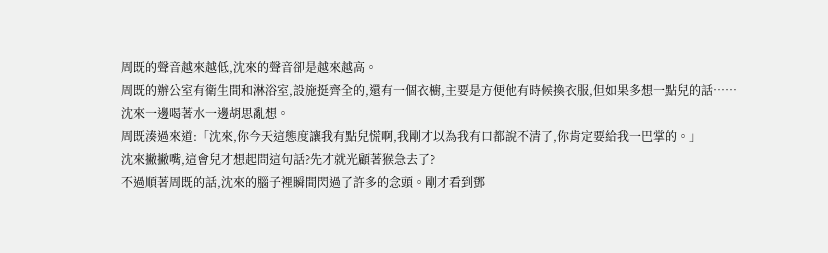周既的聲音越來越低,沈來的聲音卻是越來越高。
周既的辦公室有衛生間和淋浴室,設施挺齊全的,還有一個衣櫥,主要是方便他有時候換衣服,但如果多想一點兒的話……
沈來一邊喝著水一邊胡思亂想。
周既湊過來道:「沈來,你今天這態度讓我有點兒慌啊,我剛才以為我有口都說不清了,你肯定要給我一巴掌的。」
沈來撇撇嘴,這會兒才想起問這句話?先才就光顧著猴急去了?
不過順著周既的話,沈來的腦子裡瞬間閃過了許多的念頭。剛才看到鄧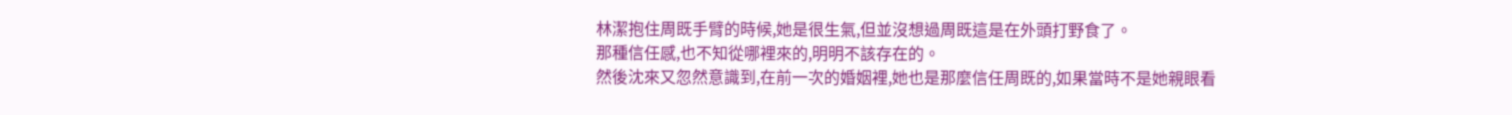林潔抱住周既手臂的時候,她是很生氣,但並沒想過周既這是在外頭打野食了。
那種信任感,也不知從哪裡來的,明明不該存在的。
然後沈來又忽然意識到,在前一次的婚姻裡,她也是那麼信任周既的,如果當時不是她親眼看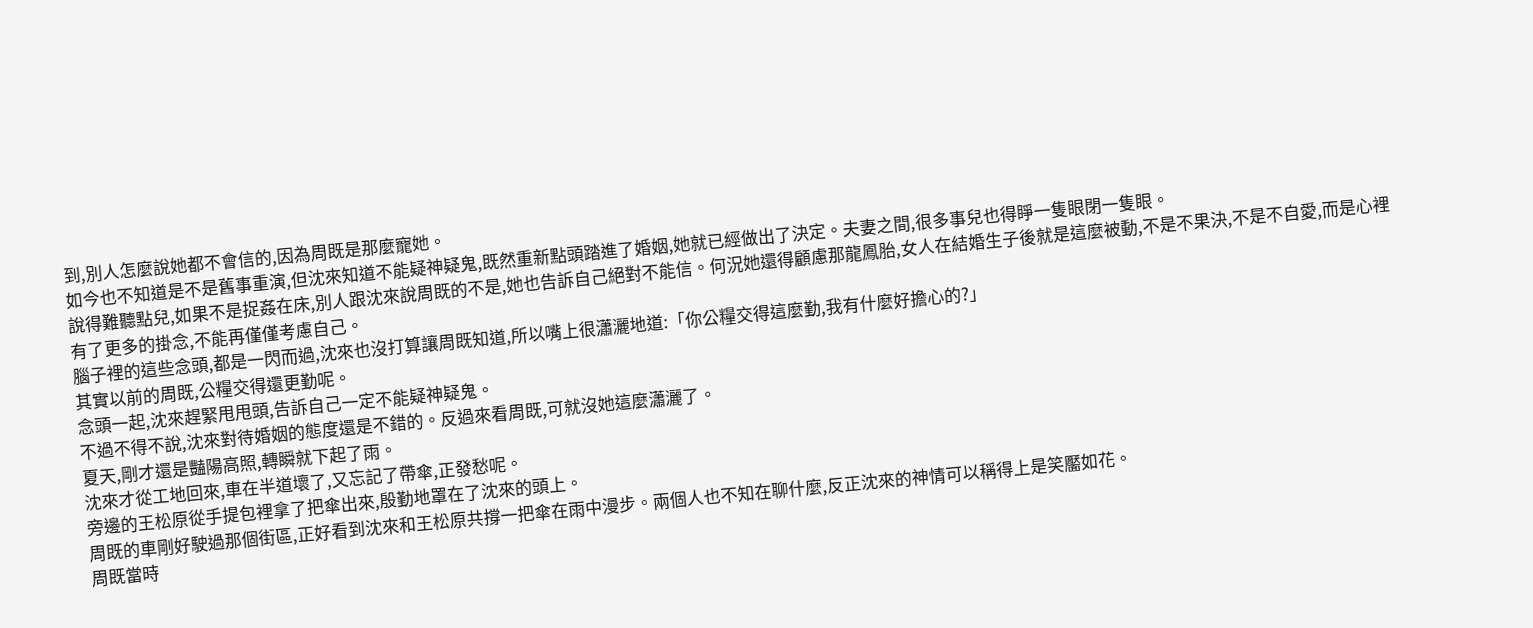到,別人怎麼說她都不會信的,因為周既是那麼寵她。
如今也不知道是不是舊事重演,但沈來知道不能疑神疑鬼,既然重新點頭踏進了婚姻,她就已經做出了決定。夫妻之間,很多事兒也得睜一隻眼閉一隻眼。
說得難聽點兒,如果不是捉姦在床,別人跟沈來說周既的不是,她也告訴自己絕對不能信。何況她還得顧慮那龍鳳胎,女人在結婚生子後就是這麼被動,不是不果決,不是不自愛,而是心裡有了更多的掛念,不能再僅僅考慮自己。
腦子裡的這些念頭,都是一閃而過,沈來也沒打算讓周既知道,所以嘴上很瀟灑地道:「你公糧交得這麼勤,我有什麼好擔心的?」
其實以前的周既,公糧交得還更勤呢。
念頭一起,沈來趕緊甩甩頭,告訴自己一定不能疑神疑鬼。
不過不得不說,沈來對待婚姻的態度還是不錯的。反過來看周既,可就沒她這麼瀟灑了。
夏天,剛才還是豔陽高照,轉瞬就下起了雨。
沈來才從工地回來,車在半道壞了,又忘記了帶傘,正發愁呢。
旁邊的王松原從手提包裡拿了把傘出來,殷勤地罩在了沈來的頭上。
周既的車剛好駛過那個街區,正好看到沈來和王松原共撐一把傘在雨中漫步。兩個人也不知在聊什麼,反正沈來的神情可以稱得上是笑靨如花。
周既當時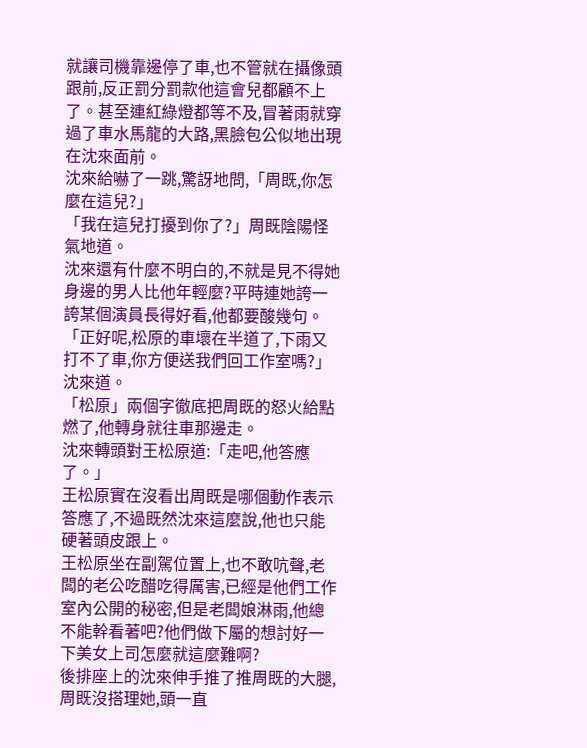就讓司機靠邊停了車,也不管就在攝像頭跟前,反正罰分罰款他這會兒都顧不上了。甚至連紅綠燈都等不及,冒著雨就穿過了車水馬龍的大路,黑臉包公似地出現在沈來面前。
沈來給嚇了一跳,驚訝地問,「周既,你怎麼在這兒?」
「我在這兒打擾到你了?」周既陰陽怪氣地道。
沈來還有什麼不明白的,不就是見不得她身邊的男人比他年輕麼?平時連她誇一誇某個演員長得好看,他都要酸幾句。
「正好呢,松原的車壞在半道了,下雨又打不了車,你方便送我們回工作室嗎?」沈來道。
「松原」兩個字徹底把周既的怒火給點燃了,他轉身就往車那邊走。
沈來轉頭對王松原道:「走吧,他答應了。」
王松原實在沒看出周既是哪個動作表示答應了,不過既然沈來這麼說,他也只能硬著頭皮跟上。
王松原坐在副駕位置上,也不敢吭聲,老闆的老公吃醋吃得厲害,已經是他們工作室內公開的秘密,但是老闆娘淋雨,他總不能幹看著吧?他們做下屬的想討好一下美女上司怎麼就這麼難啊?
後排座上的沈來伸手推了推周既的大腿,周既沒搭理她,頭一直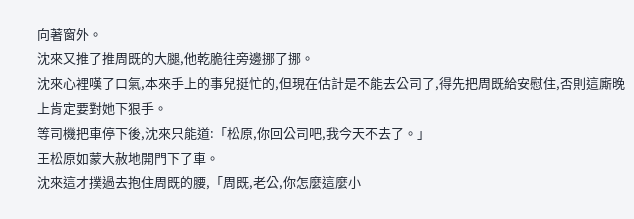向著窗外。
沈來又推了推周既的大腿,他乾脆往旁邊挪了挪。
沈來心裡嘆了口氣,本來手上的事兒挺忙的,但現在估計是不能去公司了,得先把周既給安慰住,否則這廝晚上肯定要對她下狠手。
等司機把車停下後,沈來只能道:「松原,你回公司吧,我今天不去了。」
王松原如蒙大赦地開門下了車。
沈來這才撲過去抱住周既的腰,「周既,老公,你怎麼這麼小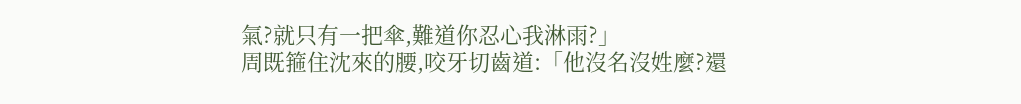氣?就只有一把傘,難道你忍心我淋雨?」
周既箍住沈來的腰,咬牙切齒道:「他沒名沒姓麼?還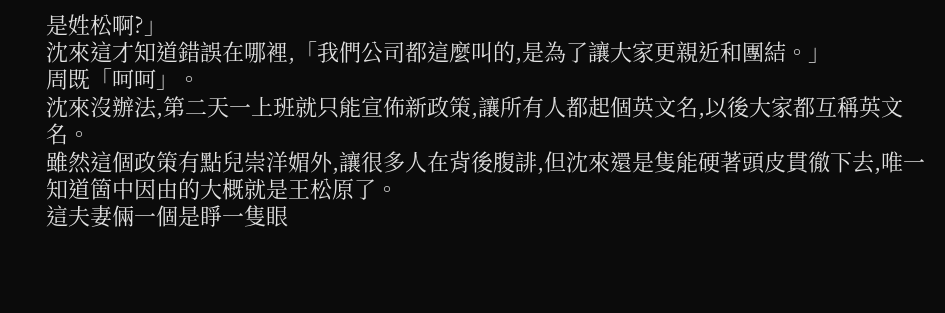是姓松啊?」
沈來這才知道錯誤在哪裡,「我們公司都這麼叫的,是為了讓大家更親近和團結。」
周既「呵呵」。
沈來沒辦法,第二天一上班就只能宣佈新政策,讓所有人都起個英文名,以後大家都互稱英文名。
雖然這個政策有點兒崇洋媚外,讓很多人在背後腹誹,但沈來還是隻能硬著頭皮貫徹下去,唯一知道箇中因由的大概就是王松原了。
這夫妻倆一個是睜一隻眼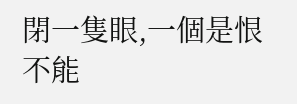閉一隻眼,一個是恨不能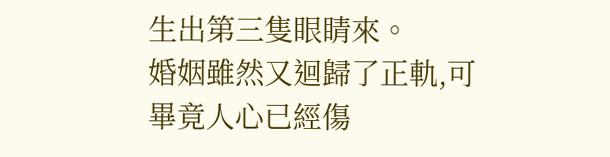生出第三隻眼睛來。
婚姻雖然又迴歸了正軌,可畢竟人心已經傷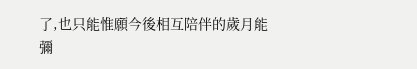了,也只能惟願今後相互陪伴的歲月能彌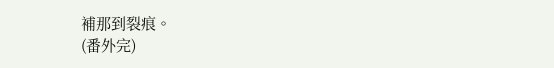補那到裂痕。
(番外完)